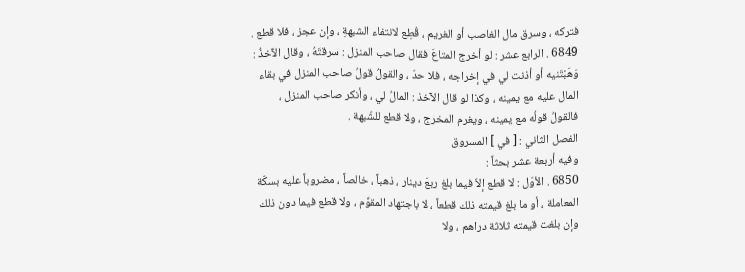فتركه ، وسرق مال الغاصب أو الغريم ، قُطِع لانتفاء الشبهةِ ، وإن عجز ، فلا قطع .
6849 . الرابع عشر : لو أخرج المتاعَ فقال صاحب المنزل : سرقتَهُ ، وقال الآخذُ :
وَهَبْتَنيه أو أذنت لي في إخراجه ، فلا حدّ ، والقولُ قولُ صاحب المنزل في بقاء
المال عليه مع يمينه ، وكذا لو قال الآخذ : المالُ لي ، وأنكر صاحب المنزل ،
فالقولُ قولُه مع يمينه ، ويغرم المخرج ، ولا قطع للشّبهة .
الفصل الثاني : [ في ] المسروق
وفيه أربعة عشر بحثاً :
6850 . الأوّل : لا قطع إلاّ فيما بلغ ربعَ دينار ، ذهباً ، خالصاً ، مضروباً عليه بسكّة
المعاملة ، أو ما بلغ قيمته ذلك قطعاً ، لا باجتهاد المقوِّم ، ولا قطع فيما دون ذلك
وإن بلغت قيمته ثلاثة دراهم ، ولا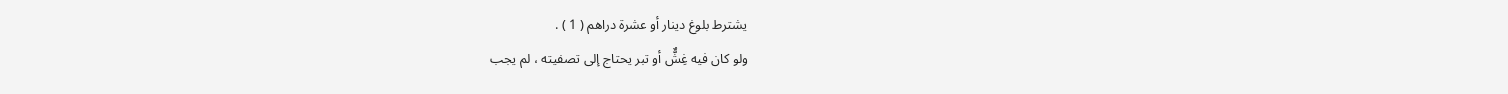يشترط بلوغ دينار أو عشرة دراهم ( 1 ) .
ولو كان فيه غِشٌّ أو تبر يحتاج إلى تصفيته ، لم يجب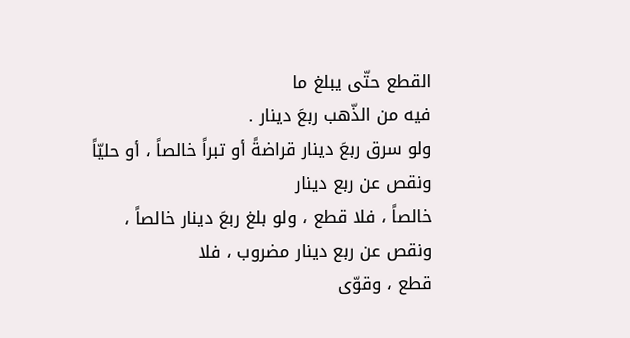القطع حتّى يبلغ ما
فيه من الذّهب ربعَ دينار .
ولو سرق ربعَ دينار قراضةً أو تبراً خالصاً ، أو حليّاً ونقص عن ربع دينار
خالصاً ، فلا قطع ، ولو بلغ ربعَ دينار خالصاً ، ونقص عن ربع دينار مضروب ، فلا
قطع ، وقوّى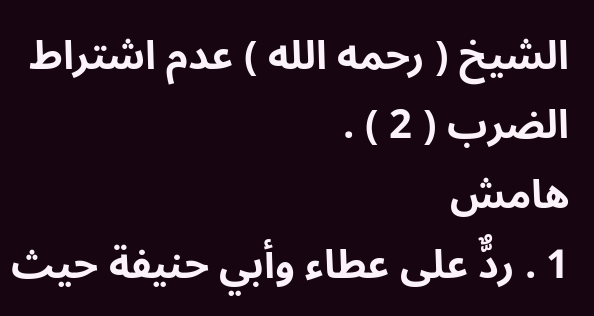الشيخ ( رحمه الله ) عدم اشتراط الضرب ( 2 ) .
هامش
1 . ردٌّ على عطاء وأبي حنيفة حيث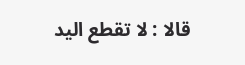قالا : لا تقطع اليد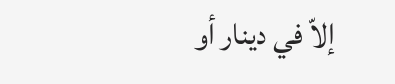إلاّ في دينار أو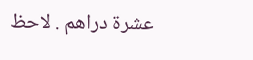عشرة دراهم . لاحظ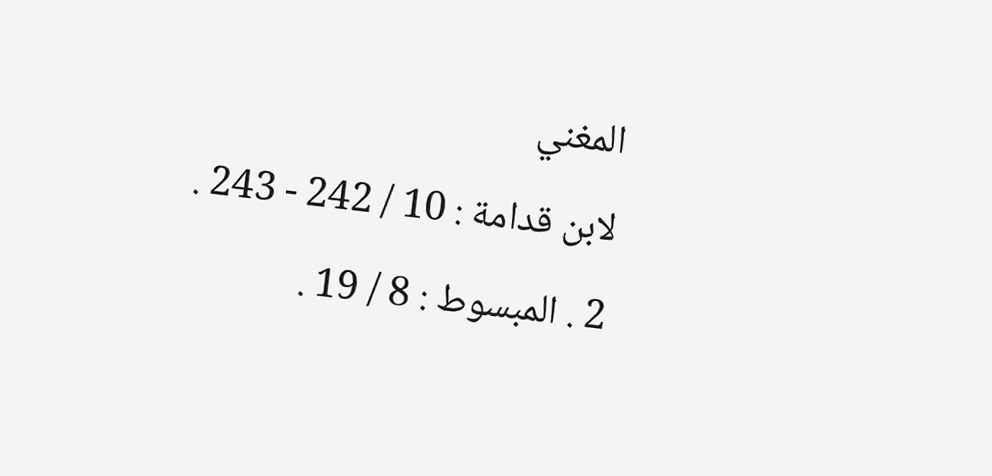المغني
لابن قدامة : 10 / 242 - 243 .
2 . المبسوط : 8 / 19 .